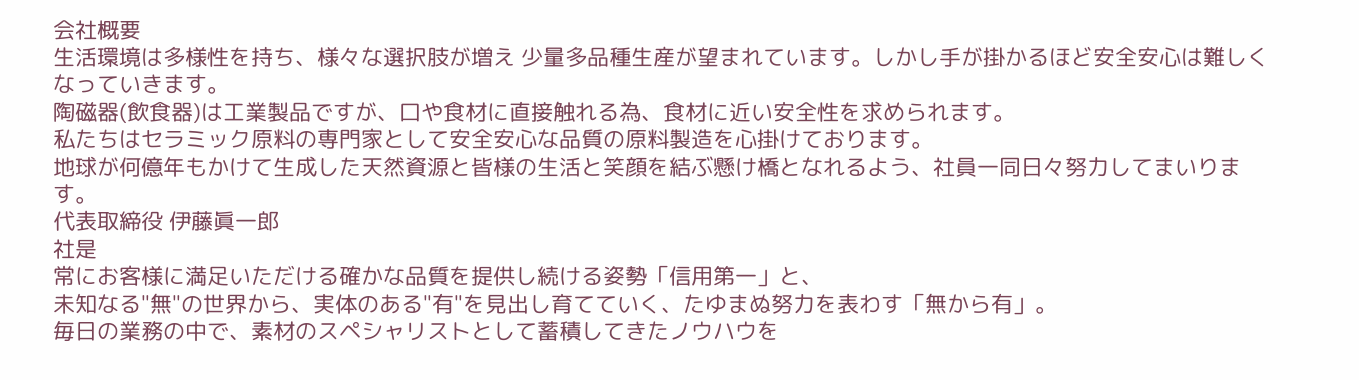会社概要
生活環境は多様性を持ち、様々な選択肢が増え 少量多品種生産が望まれています。しかし手が掛かるほど安全安心は難しくなっていきます。
陶磁器(飲食器)は工業製品ですが、口や食材に直接触れる為、食材に近い安全性を求められます。
私たちはセラミック原料の専門家として安全安心な品質の原料製造を心掛けております。
地球が何億年もかけて生成した天然資源と皆様の生活と笑顔を結ぶ懸け橋となれるよう、社員一同日々努力してまいります。
代表取締役 伊藤眞一郎
社是
常にお客様に満足いただける確かな品質を提供し続ける姿勢「信用第一」と、
未知なる"無"の世界から、実体のある"有"を見出し育てていく、たゆまぬ努力を表わす「無から有」。
毎日の業務の中で、素材のスペシャリストとして蓄積してきたノウハウを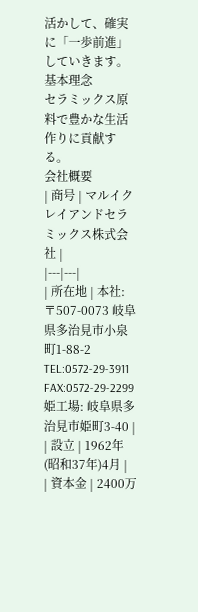活かして、確実に「一歩前進」していきます。
基本理念
セラミックス原料で豊かな生活作りに貢献する。
会社概要
| 商号 | マルイクレイアンドセラミックス株式会社 |
|---|---|
| 所在地 | 本社: 〒507-0073 岐阜県多治見市小泉町1-88-2 TEL:0572-29-3911 FAX:0572-29-2299 姫工場: 岐阜県多治見市姫町3-40 |
| 設立 | 1962年(昭和37年)4月 |
| 資本金 | 2400万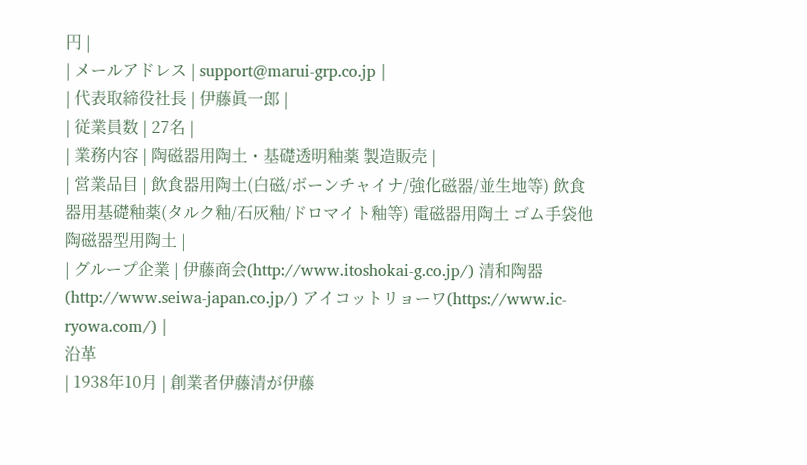円 |
| メールアドレス | support@marui-grp.co.jp |
| 代表取締役社長 | 伊藤眞一郎 |
| 従業員数 | 27名 |
| 業務内容 | 陶磁器用陶土・基礎透明釉薬 製造販売 |
| 営業品目 | 飲食器用陶土(白磁/ボーンチャイナ/強化磁器/並生地等) 飲食器用基礎釉薬(タルク釉/石灰釉/ドロマイト釉等) 電磁器用陶土 ゴム手袋他陶磁器型用陶土 |
| グループ企業 | 伊藤商会(http://www.itoshokai-g.co.jp/) 清和陶器(http://www.seiwa-japan.co.jp/) アイコットリョーワ(https://www.ic-ryowa.com/) |
沿革
| 1938年10月 | 創業者伊藤清が伊藤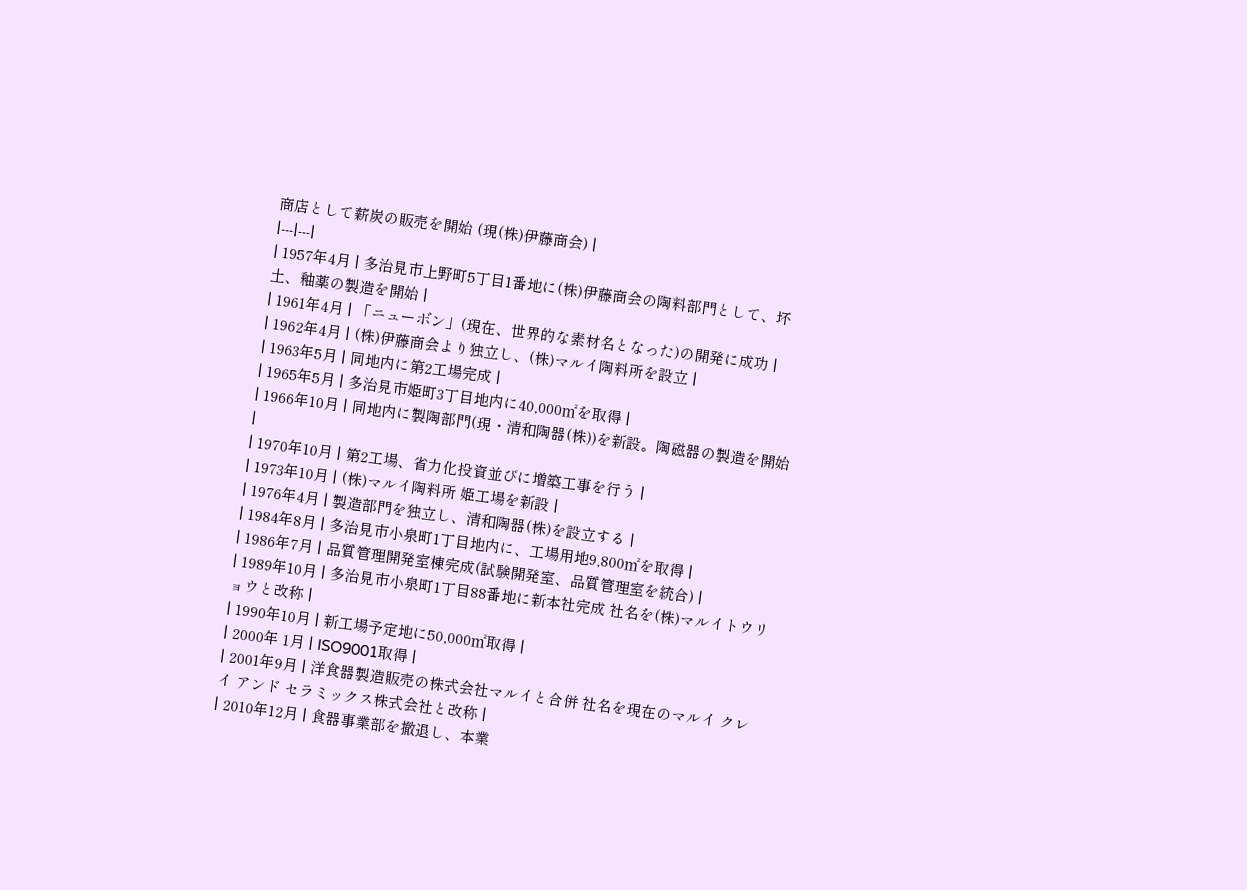商店として薪炭の販売を開始 (現(株)伊藤商会) |
|---|---|
| 1957年4月 | 多治見市上野町5丁目1番地に(株)伊藤商会の陶料部門として、坏土、釉薬の製造を開始 |
| 1961年4月 | 「ニューボン」(現在、世界的な素材名となった)の開発に成功 |
| 1962年4月 | (株)伊藤商会より独立し、(株)マルイ陶料所を設立 |
| 1963年5月 | 同地内に第2工場完成 |
| 1965年5月 | 多治見市姫町3丁目地内に40,000㎡を取得 |
| 1966年10月 | 同地内に製陶部門(現・清和陶器(株))を新設。陶磁器の製造を開始 |
| 1970年10月 | 第2工場、省力化投資並びに増築工事を行う |
| 1973年10月 | (株)マルイ陶料所 姫工場を新設 |
| 1976年4月 | 製造部門を独立し、清和陶器(株)を設立する |
| 1984年8月 | 多治見市小泉町1丁目地内に、工場用地9,800㎡を取得 |
| 1986年7月 | 品質管理開発室棟完成(試験開発室、品質管理室を統合) |
| 1989年10月 | 多治見市小泉町1丁目88番地に新本社完成 社名を(株)マルイトウリョウと改称 |
| 1990年10月 | 新工場予定地に50,000㎡取得 |
| 2000年 1月 | ISO9001取得 |
| 2001年9月 | 洋食器製造販売の株式会社マルイと合併 社名を現在のマルイ クレイ アンド セラミックス株式会社と改称 |
| 2010年12月 | 食器事業部を撤退し、本業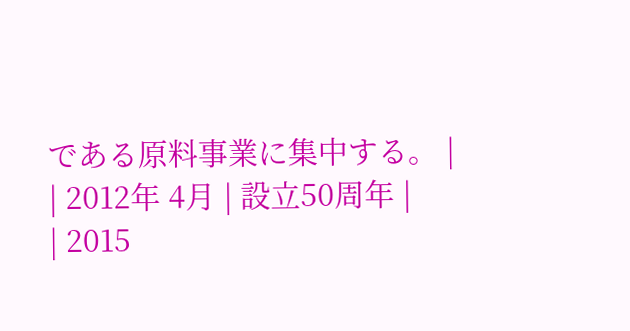である原料事業に集中する。 |
| 2012年 4月 | 設立50周年 |
| 2015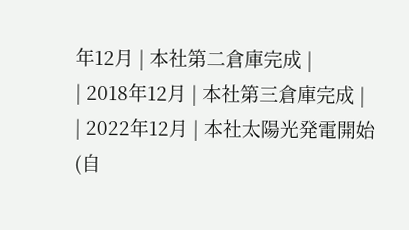年12月 | 本社第二倉庫完成 |
| 2018年12月 | 本社第三倉庫完成 |
| 2022年12月 | 本社太陽光発電開始(自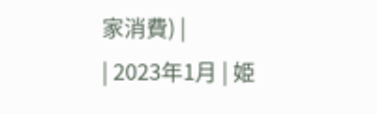家消費) |
| 2023年1月 | 姫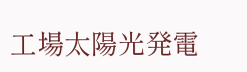工場太陽光発電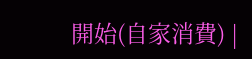開始(自家消費) |